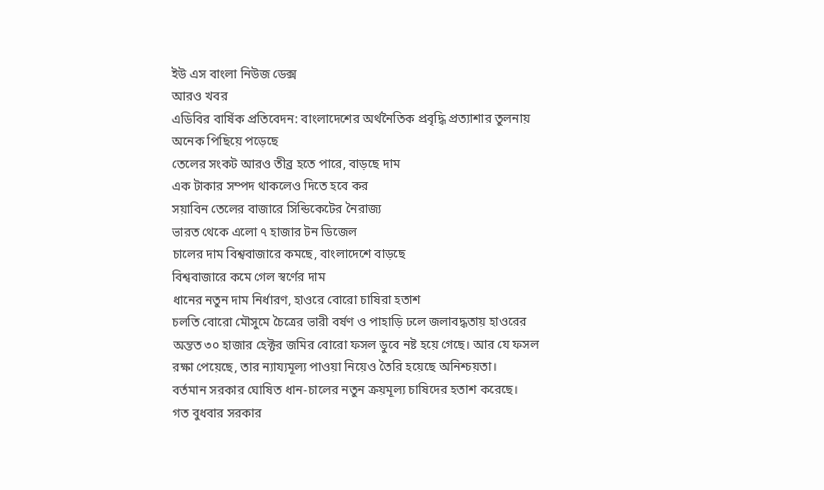ইউ এস বাংলা নিউজ ডেক্স
আরও খবর
এডিবির বার্ষিক প্রতিবেদন: বাংলাদেশের অর্থনৈতিক প্রবৃদ্ধি প্রত্যাশার তুলনায় অনেক পিছিয়ে পড়েছে
তেলের সংকট আরও তীব্র হতে পারে, বাড়ছে দাম
এক টাকার সম্পদ থাকলেও দিতে হবে কর
সয়াবিন তেলের বাজারে সিন্ডিকেটের নৈরাজ্য
ভারত থেকে এলো ৭ হাজার টন ডিজেল
চালের দাম বিশ্ববাজারে কমছে, বাংলাদেশে বাড়ছে
বিশ্ববাজারে কমে গেল স্বর্ণের দাম
ধানের নতুন দাম নির্ধারণ, হাওরে বোরো চাষিরা হতাশ
চলতি বোরো মৌসুমে চৈত্রের ভারী বর্ষণ ও পাহাড়ি ঢলে জলাবদ্ধতায় হাওরের অন্তত ৩০ হাজার হেক্টর জমির বোরো ফসল ডুবে নষ্ট হয়ে গেছে। আর যে ফসল রক্ষা পেয়েছে, তার ন্যায্যমূল্য পাওয়া নিয়েও তৈরি হয়েছে অনিশ্চয়তা।
বর্তমান সরকার ঘোষিত ধান-চালের নতুন ক্রয়মূল্য চাষিদের হতাশ করেছে।
গত বুধবার সরকার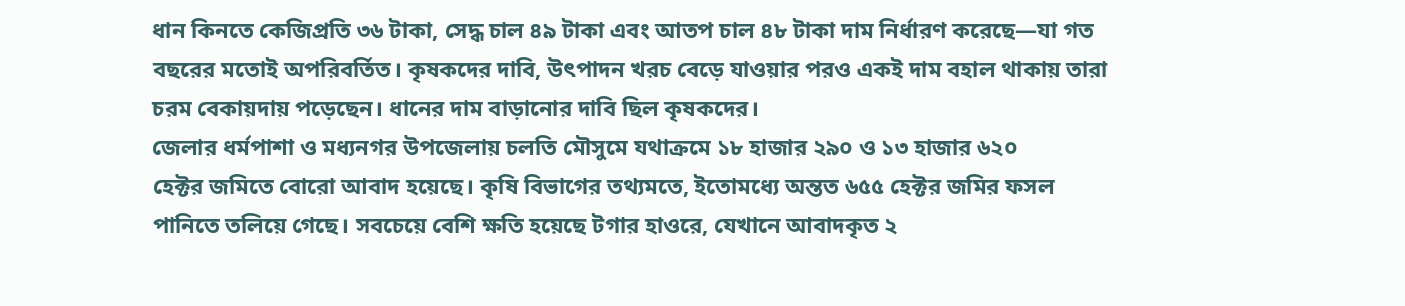ধান কিনতে কেজিপ্রতি ৩৬ টাকা, সেদ্ধ চাল ৪৯ টাকা এবং আতপ চাল ৪৮ টাকা দাম নির্ধারণ করেছে—যা গত বছরের মতোই অপরিবর্তিত। কৃষকদের দাবি, উৎপাদন খরচ বেড়ে যাওয়ার পরও একই দাম বহাল থাকায় তারা চরম বেকায়দায় পড়েছেন। ধানের দাম বাড়ানোর দাবি ছিল কৃষকদের।
জেলার ধর্মপাশা ও মধ্যনগর উপজেলায় চলতি মৌসুমে যথাক্রমে ১৮ হাজার ২৯০ ও ১৩ হাজার ৬২০
হেক্টর জমিতে বোরো আবাদ হয়েছে। কৃষি বিভাগের তথ্যমতে, ইতোমধ্যে অন্তত ৬৫৫ হেক্টর জমির ফসল পানিতে তলিয়ে গেছে। সবচেয়ে বেশি ক্ষতি হয়েছে টগার হাওরে, যেখানে আবাদকৃত ২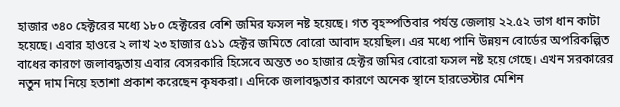হাজার ৩৪০ হেক্টরের মধ্যে ১৮০ হেক্টরের বেশি জমির ফসল নষ্ট হয়েছে। গত বৃহস্পতিবার পর্যন্ত জেলায় ২২.৫২ ভাগ ধান কাটা হয়েছে। এবার হাওরে ২ লাখ ২৩ হাজার ৫১১ হেক্টর জমিতে বোরো আবাদ হয়েছিল। এর মধ্যে পানি উন্নয়ন বোর্ডের অপরিকল্পিত বাধের কারণে জলাবদ্ধতায় এবার বেসরকারি হিসেবে অন্তত ৩০ হাজার হেক্টর জমির বোরো ফসল নষ্ট হয়ে গেছে। এখন সরকারের নতুন দাম নিয়ে হতাশা প্রকাশ করেছেন কৃষকরা। এদিকে জলাবদ্ধতার কারণে অনেক স্থানে হারভেস্টার মেশিন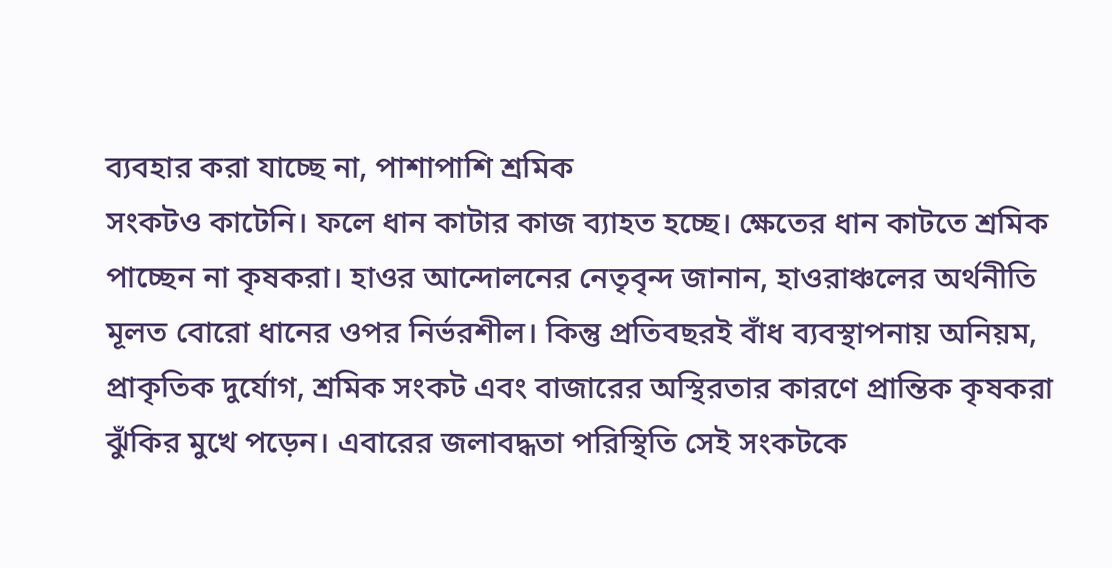ব্যবহার করা যাচ্ছে না, পাশাপাশি শ্রমিক
সংকটও কাটেনি। ফলে ধান কাটার কাজ ব্যাহত হচ্ছে। ক্ষেতের ধান কাটতে শ্রমিক পাচ্ছেন না কৃষকরা। হাওর আন্দোলনের নেতৃবৃন্দ জানান, হাওরাঞ্চলের অর্থনীতি মূলত বোরো ধানের ওপর নির্ভরশীল। কিন্তু প্রতিবছরই বাঁধ ব্যবস্থাপনায় অনিয়ম, প্রাকৃতিক দুর্যোগ, শ্রমিক সংকট এবং বাজারের অস্থিরতার কারণে প্রান্তিক কৃষকরা ঝুঁকির মুখে পড়েন। এবারের জলাবদ্ধতা পরিস্থিতি সেই সংকটকে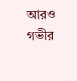আরও গভীর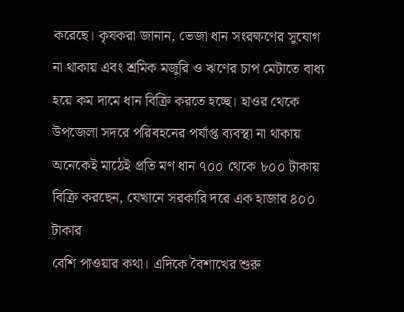করেছে। কৃষকরা জানান, ভেজা ধান সংরক্ষণের সুযোগ না থাকায় এবং শ্রমিক মজুরি ও ঋণের চাপ মেটাতে বাধ্য হয়ে কম দামে ধান বিক্রি করতে হচ্ছে। হাওর থেকে উপজেলা সদরে পরিবহনের পর্যাপ্ত ব্যবস্থা না থাকায় অনেকেই মাঠেই প্রতি মণ ধান ৭০০ থেকে ৮০০ টাকায় বিক্রি করছেন, যেখানে সরকারি দরে এক হাজার ৪০০ টাকার
বেশি পাওয়ার কথা। এদিকে বৈশাখের শুরু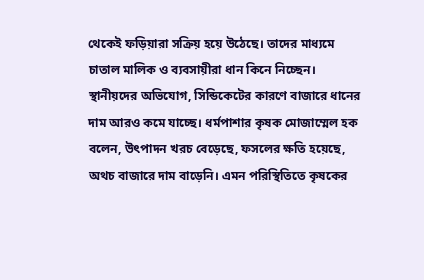থেকেই ফড়িয়ারা সক্রিয় হয়ে উঠেছে। তাদের মাধ্যমে চাতাল মালিক ও ব্যবসায়ীরা ধান কিনে নিচ্ছেন। স্থানীয়দের অভিযোগ, সিন্ডিকেটের কারণে বাজারে ধানের দাম আরও কমে যাচ্ছে। ধর্মপাশার কৃষক মোজাম্মেল হক বলেন, উৎপাদন খরচ বেড়েছে, ফসলের ক্ষতি হয়েছে, অথচ বাজারে দাম বাড়েনি। এমন পরিস্থিতিতে কৃষকের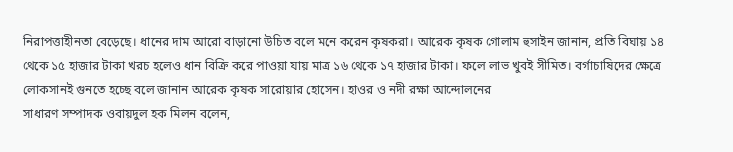নিরাপত্তাহীনতা বেড়েছে। ধানের দাম আরো বাড়ানো উচিত বলে মনে করেন কৃষকরা। আরেক কৃষক গোলাম হুসাইন জানান, প্রতি বিঘায় ১৪ থেকে ১৫ হাজার টাকা খরচ হলেও ধান বিক্রি করে পাওয়া যায় মাত্র ১৬ থেকে ১৭ হাজার টাকা। ফলে লাভ খুবই সীমিত। বর্গাচাষিদের ক্ষেত্রে লোকসানই গুনতে হচ্ছে বলে জানান আরেক কৃষক সারোয়ার হোসেন। হাওর ও নদী রক্ষা আন্দোলনের
সাধারণ সম্পাদক ওবায়দুল হক মিলন বলেন,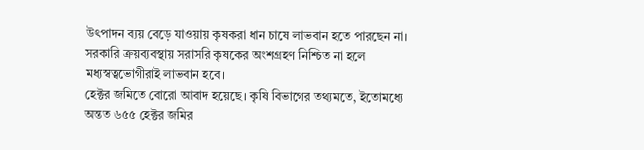উৎপাদন ব্যয় বেড়ে যাওয়ায় কৃষকরা ধান চাষে লাভবান হতে পারছেন না। সরকারি ক্রয়ব্যবস্থায় সরাসরি কৃষকের অংশগ্রহণ নিশ্চিত না হলে মধ্যস্বত্বভোগীরাই লাভবান হবে।
হেক্টর জমিতে বোরো আবাদ হয়েছে। কৃষি বিভাগের তথ্যমতে, ইতোমধ্যে অন্তত ৬৫৫ হেক্টর জমির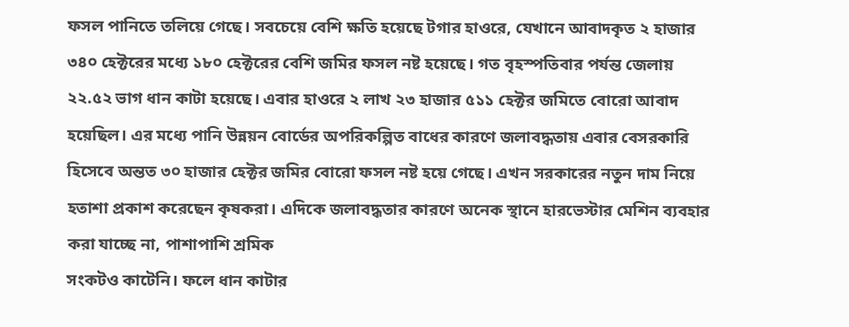ফসল পানিতে তলিয়ে গেছে। সবচেয়ে বেশি ক্ষতি হয়েছে টগার হাওরে, যেখানে আবাদকৃত ২ হাজার ৩৪০ হেক্টরের মধ্যে ১৮০ হেক্টরের বেশি জমির ফসল নষ্ট হয়েছে। গত বৃহস্পতিবার পর্যন্ত জেলায় ২২.৫২ ভাগ ধান কাটা হয়েছে। এবার হাওরে ২ লাখ ২৩ হাজার ৫১১ হেক্টর জমিতে বোরো আবাদ হয়েছিল। এর মধ্যে পানি উন্নয়ন বোর্ডের অপরিকল্পিত বাধের কারণে জলাবদ্ধতায় এবার বেসরকারি হিসেবে অন্তত ৩০ হাজার হেক্টর জমির বোরো ফসল নষ্ট হয়ে গেছে। এখন সরকারের নতুন দাম নিয়ে হতাশা প্রকাশ করেছেন কৃষকরা। এদিকে জলাবদ্ধতার কারণে অনেক স্থানে হারভেস্টার মেশিন ব্যবহার করা যাচ্ছে না, পাশাপাশি শ্রমিক
সংকটও কাটেনি। ফলে ধান কাটার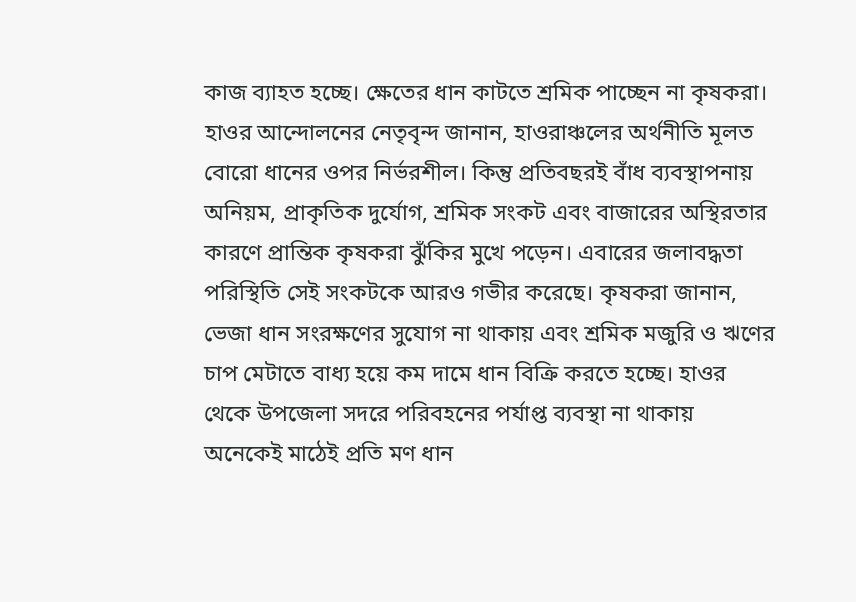কাজ ব্যাহত হচ্ছে। ক্ষেতের ধান কাটতে শ্রমিক পাচ্ছেন না কৃষকরা। হাওর আন্দোলনের নেতৃবৃন্দ জানান, হাওরাঞ্চলের অর্থনীতি মূলত বোরো ধানের ওপর নির্ভরশীল। কিন্তু প্রতিবছরই বাঁধ ব্যবস্থাপনায় অনিয়ম, প্রাকৃতিক দুর্যোগ, শ্রমিক সংকট এবং বাজারের অস্থিরতার কারণে প্রান্তিক কৃষকরা ঝুঁকির মুখে পড়েন। এবারের জলাবদ্ধতা পরিস্থিতি সেই সংকটকে আরও গভীর করেছে। কৃষকরা জানান, ভেজা ধান সংরক্ষণের সুযোগ না থাকায় এবং শ্রমিক মজুরি ও ঋণের চাপ মেটাতে বাধ্য হয়ে কম দামে ধান বিক্রি করতে হচ্ছে। হাওর থেকে উপজেলা সদরে পরিবহনের পর্যাপ্ত ব্যবস্থা না থাকায় অনেকেই মাঠেই প্রতি মণ ধান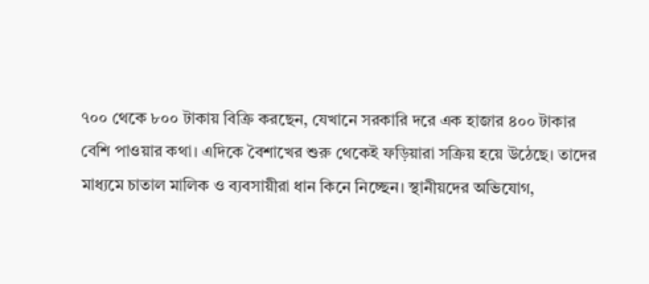৭০০ থেকে ৮০০ টাকায় বিক্রি করছেন, যেখানে সরকারি দরে এক হাজার ৪০০ টাকার
বেশি পাওয়ার কথা। এদিকে বৈশাখের শুরু থেকেই ফড়িয়ারা সক্রিয় হয়ে উঠেছে। তাদের মাধ্যমে চাতাল মালিক ও ব্যবসায়ীরা ধান কিনে নিচ্ছেন। স্থানীয়দের অভিযোগ,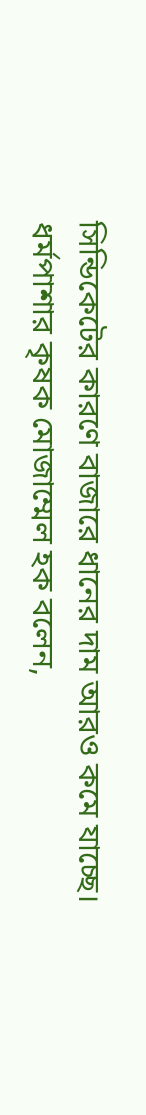সিন্ডিকেটের কারণে বাজারে ধানের দাম আরও কমে যাচ্ছে। ধর্মপাশার কৃষক মোজাম্মেল হক বলেন,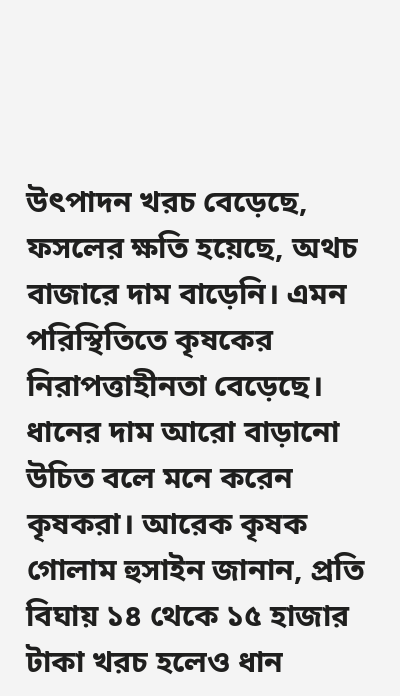উৎপাদন খরচ বেড়েছে, ফসলের ক্ষতি হয়েছে, অথচ বাজারে দাম বাড়েনি। এমন পরিস্থিতিতে কৃষকের নিরাপত্তাহীনতা বেড়েছে। ধানের দাম আরো বাড়ানো উচিত বলে মনে করেন কৃষকরা। আরেক কৃষক গোলাম হুসাইন জানান, প্রতি বিঘায় ১৪ থেকে ১৫ হাজার টাকা খরচ হলেও ধান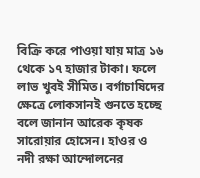বিক্রি করে পাওয়া যায় মাত্র ১৬ থেকে ১৭ হাজার টাকা। ফলে লাভ খুবই সীমিত। বর্গাচাষিদের ক্ষেত্রে লোকসানই গুনতে হচ্ছে বলে জানান আরেক কৃষক সারোয়ার হোসেন। হাওর ও নদী রক্ষা আন্দোলনের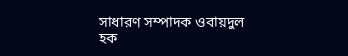সাধারণ সম্পাদক ওবায়দুল হক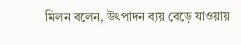মিলন বলেন, উৎপাদন ব্যয় বেড়ে যাওয়ায়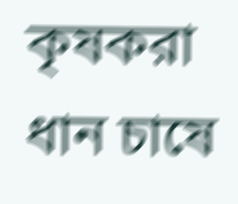কৃষকরা ধান চাষে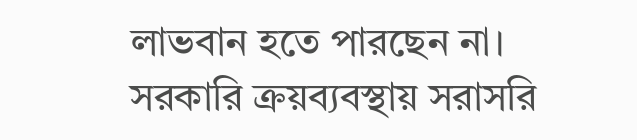লাভবান হতে পারছেন না। সরকারি ক্রয়ব্যবস্থায় সরাসরি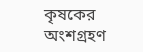কৃষকের অংশগ্রহণ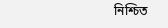নিশ্চিত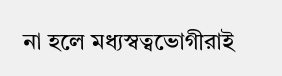না হলে মধ্যস্বত্বভোগীরাই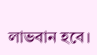লাভবান হবে।